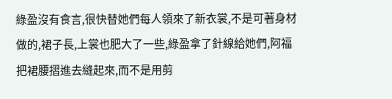綠盈沒有食言,很快替她們每人領來了新衣裳,不是可著身材做的,裙子長,上裳也肥大了一些,綠盈拿了針線給她們,阿福把裙腰摺進去縫起來,而不是用剪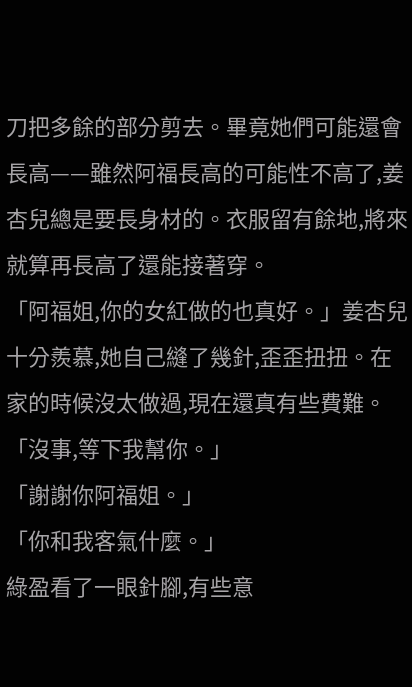刀把多餘的部分剪去。畢竟她們可能還會長高——雖然阿福長高的可能性不高了,姜杏兒總是要長身材的。衣服留有餘地,將來就算再長高了還能接著穿。
「阿福姐,你的女紅做的也真好。」姜杏兒十分羨慕,她自己縫了幾針,歪歪扭扭。在家的時候沒太做過,現在還真有些費難。
「沒事,等下我幫你。」
「謝謝你阿福姐。」
「你和我客氣什麼。」
綠盈看了一眼針腳,有些意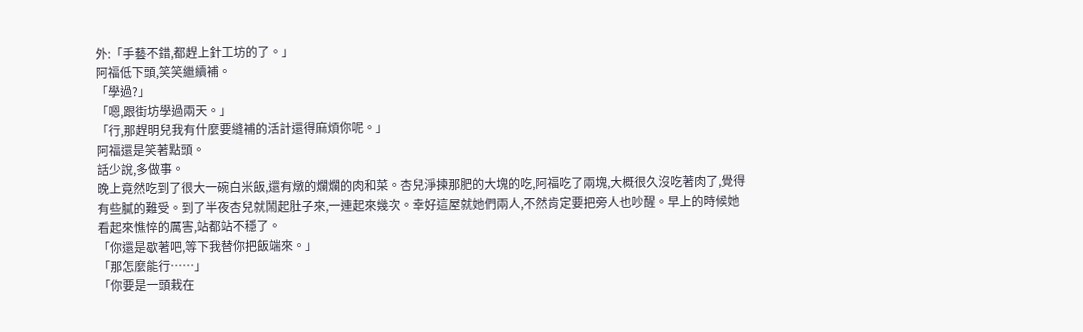外:「手藝不錯,都趕上針工坊的了。」
阿福低下頭,笑笑繼續補。
「學過?」
「嗯,跟街坊學過兩天。」
「行,那趕明兒我有什麼要縫補的活計還得麻煩你呢。」
阿福還是笑著點頭。
話少說,多做事。
晚上竟然吃到了很大一碗白米飯,還有燉的爛爛的肉和菜。杏兒淨揀那肥的大塊的吃,阿福吃了兩塊,大概很久沒吃著肉了,覺得有些膩的難受。到了半夜杏兒就鬧起肚子來,一連起來幾次。幸好這屋就她們兩人,不然肯定要把旁人也吵醒。早上的時候她看起來憔悴的厲害,站都站不穩了。
「你還是歇著吧,等下我替你把飯端來。」
「那怎麼能行……」
「你要是一頭栽在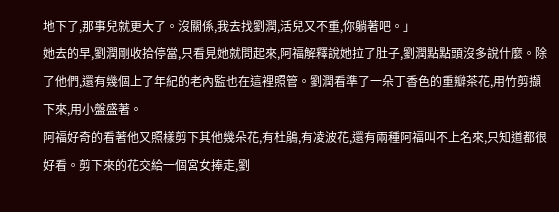地下了,那事兒就更大了。沒關係,我去找劉潤,活兒又不重,你躺著吧。」
她去的早,劉潤剛收拾停當,只看見她就問起來,阿福解釋說她拉了肚子,劉潤點點頭沒多說什麼。除了他們,還有幾個上了年紀的老內監也在這裡照管。劉潤看準了一朵丁香色的重瓣茶花,用竹剪擷下來,用小盤盛著。
阿福好奇的看著他又照樣剪下其他幾朵花,有杜鵑,有凌波花,還有兩種阿福叫不上名來,只知道都很好看。剪下來的花交給一個宮女捧走,劉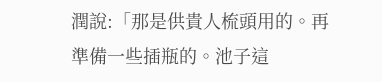潤說:「那是供貴人梳頭用的。再準備一些插瓶的。池子這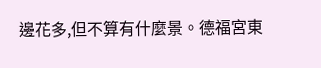邊花多,但不算有什麼景。德福宮東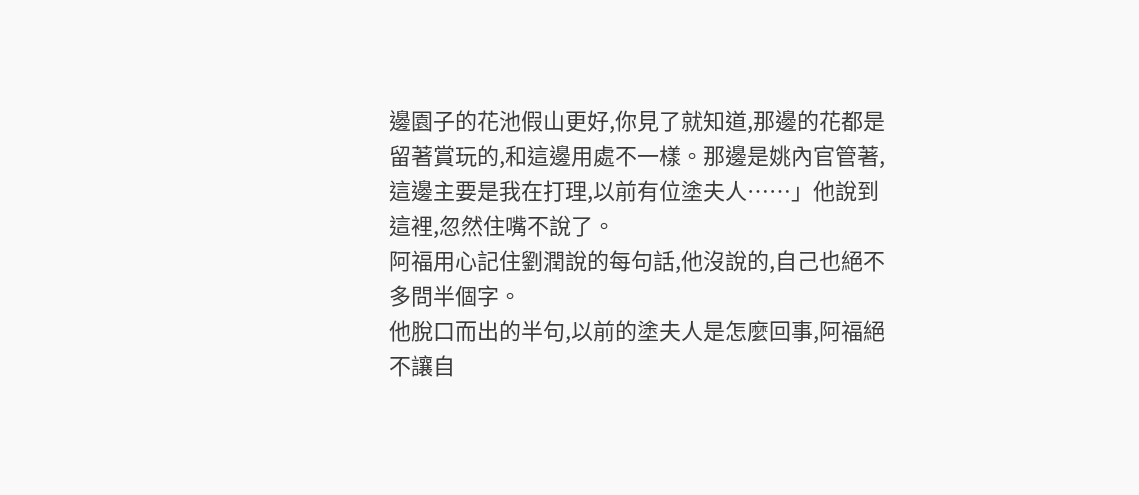邊園子的花池假山更好,你見了就知道,那邊的花都是留著賞玩的,和這邊用處不一樣。那邊是姚內官管著,這邊主要是我在打理,以前有位塗夫人……」他說到這裡,忽然住嘴不說了。
阿福用心記住劉潤說的每句話,他沒說的,自己也絕不多問半個字。
他脫口而出的半句,以前的塗夫人是怎麼回事,阿福絕不讓自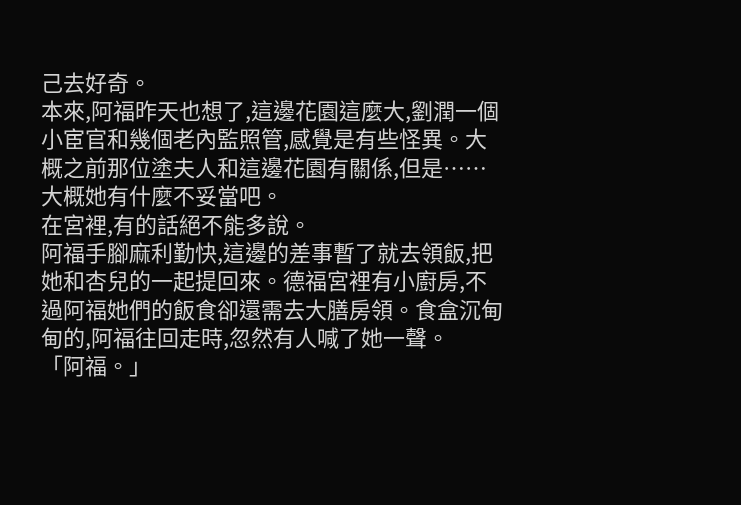己去好奇。
本來,阿福昨天也想了,這邊花園這麼大,劉潤一個小宦官和幾個老內監照管,感覺是有些怪異。大概之前那位塗夫人和這邊花園有關係,但是……大概她有什麼不妥當吧。
在宮裡,有的話絕不能多說。
阿福手腳麻利勤快,這邊的差事暫了就去領飯,把她和杏兒的一起提回來。德福宮裡有小廚房,不過阿福她們的飯食卻還需去大膳房領。食盒沉甸甸的,阿福往回走時,忽然有人喊了她一聲。
「阿福。」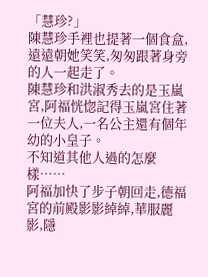「慧珍?」
陳慧珍手裡也提著一個食盒,遠遠朝她笑笑,匆匆跟著身旁的人一起走了。
陳慧珍和洪淑秀去的是玉嵐宮,阿福恍惚記得玉嵐宮住著一位夫人,一名公主還有個年幼的小皇子。
不知道其他人過的怎麼樣……
阿福加快了步子朝回走,德福宮的前殿影影綽綽,華服麗影,隱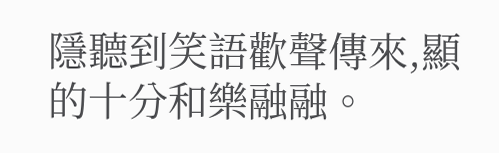隱聽到笑語歡聲傳來,顯的十分和樂融融。